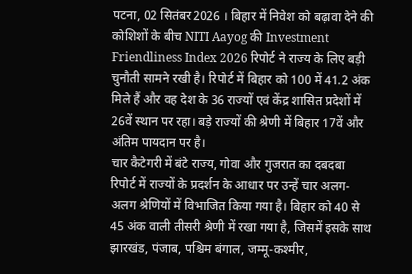पटना, 02 सितंबर2026 । बिहार में निवेश को बढ़ावा देने की कोशिशों के बीच NITI Aayog की Investment Friendliness Index 2026 रिपोर्ट ने राज्य के लिए बड़ी चुनौती सामने रखी है। रिपोर्ट में बिहार को 100 में 41.2 अंक मिले हैं और वह देश के 36 राज्यों एवं केंद्र शासित प्रदेशों में 26वें स्थान पर रहा। बड़े राज्यों की श्रेणी में बिहार 17वें और अंतिम पायदान पर है।
चार कैटेगरी में बंटे राज्य, गोवा और गुजरात का दबदबा
रिपोर्ट में राज्यों के प्रदर्शन के आधार पर उन्हें चार अलग-अलग श्रेणियों में विभाजित किया गया है। बिहार को 40 से 45 अंक वाली तीसरी श्रेणी में रखा गया है, जिसमें इसके साथ झारखंड, पंजाब, पश्चिम बंगाल, जम्मू-कश्मीर,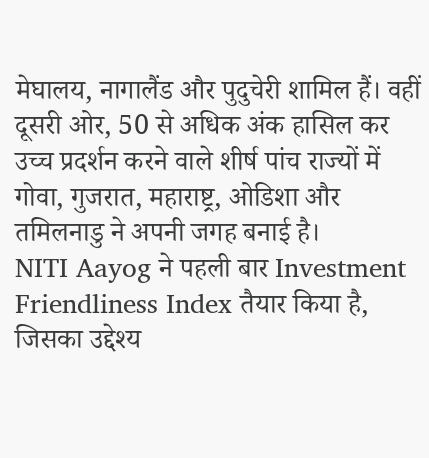मेघालय, नागालैंड और पुदुचेरी शामिल हैं। वहीं दूसरी ओर, 50 से अधिक अंक हासिल कर उच्च प्रदर्शन करने वाले शीर्ष पांच राज्यों में गोवा, गुजरात, महाराष्ट्र, ओडिशा और तमिलनाडु ने अपनी जगह बनाई है।
NITI Aayog ने पहली बार Investment Friendliness Index तैयार किया है, जिसका उद्देश्य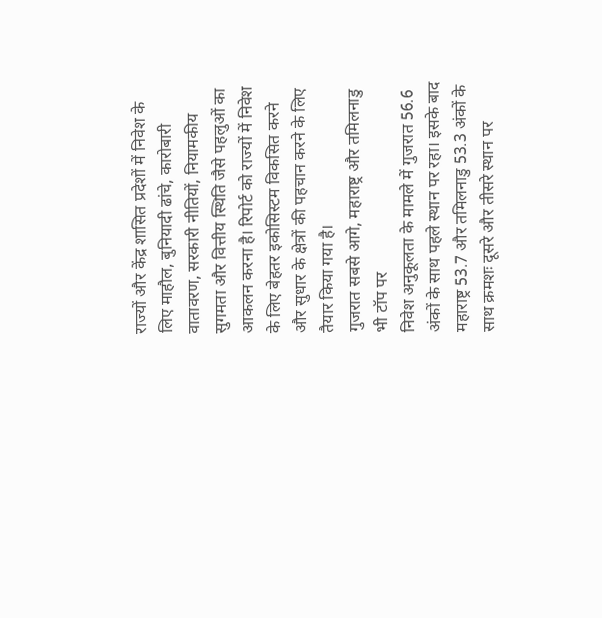राज्यों और केंद्र शासित प्रदेशों में निवेश के लिए माहौल, बुनियादी ढांचे, कारोबारी वातावरण, सरकारी नीतियों, नियामकीय सुगमता और वित्तीय स्थिति जैसे पहलुओं का आकलन करना है। रिपोर्ट को राज्यों में निवेश के लिए बेहतर इकोसिस्टम विकसित करने और सुधार के क्षेत्रों की पहचान करने के लिए तैयार किया गया है।
गुजरात सबसे आगे, महाराष्ट्र और तमिलनाडु भी टॉप पर
निवेश अनुकूलता के मामले में गुजरात 56.6 अंकों के साथ पहले स्थान पर रहा। इसके बाद महाराष्ट्र 53.7 और तमिलनाडु 53.3 अंकों के साथ क्रमशः दूसरे और तीसरे स्थान पर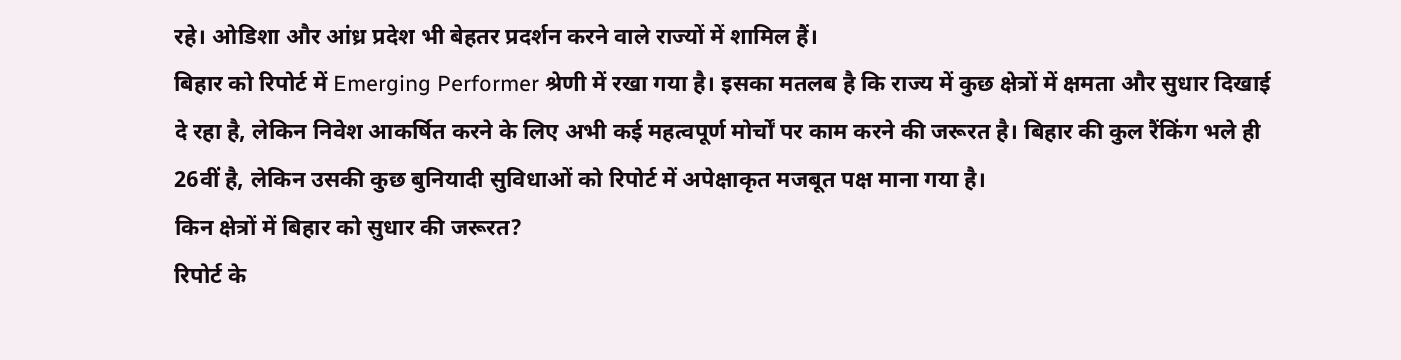रहे। ओडिशा और आंध्र प्रदेश भी बेहतर प्रदर्शन करने वाले राज्यों में शामिल हैं।
बिहार को रिपोर्ट में Emerging Performer श्रेणी में रखा गया है। इसका मतलब है कि राज्य में कुछ क्षेत्रों में क्षमता और सुधार दिखाई दे रहा है, लेकिन निवेश आकर्षित करने के लिए अभी कई महत्वपूर्ण मोर्चों पर काम करने की जरूरत है। बिहार की कुल रैंकिंग भले ही 26वीं है, लेकिन उसकी कुछ बुनियादी सुविधाओं को रिपोर्ट में अपेक्षाकृत मजबूत पक्ष माना गया है।
किन क्षेत्रों में बिहार को सुधार की जरूरत?
रिपोर्ट के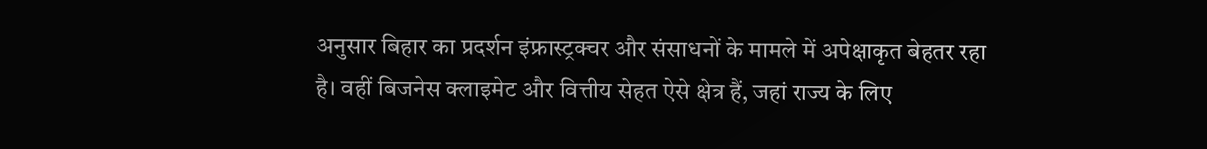अनुसार बिहार का प्रदर्शन इंफ्रास्ट्रक्चर और संसाधनों के मामले में अपेक्षाकृत बेहतर रहा है। वहीं बिजनेस क्लाइमेट और वित्तीय सेहत ऐसे क्षेत्र हैं, जहां राज्य के लिए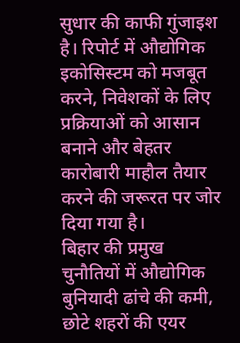सुधार की काफी गुंजाइश है। रिपोर्ट में औद्योगिक इकोसिस्टम को मजबूत करने, निवेशकों के लिए प्रक्रियाओं को आसान बनाने और बेहतर कारोबारी माहौल तैयार करने की जरूरत पर जोर दिया गया है।
बिहार की प्रमुख चुनौतियों में औद्योगिक बुनियादी ढांचे की कमी, छोटे शहरों की एयर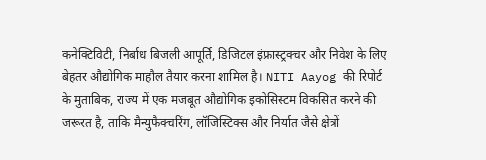कनेक्टिविटी, निर्बाध बिजली आपूर्ति, डिजिटल इंफ्रास्ट्रक्चर और निवेश के लिए बेहतर औद्योगिक माहौल तैयार करना शामिल है। NITI Aayog की रिपोर्ट के मुताबिक, राज्य में एक मजबूत औद्योगिक इकोसिस्टम विकसित करने की जरूरत है, ताकि मैन्युफैक्चरिंग, लॉजिस्टिक्स और निर्यात जैसे क्षेत्रों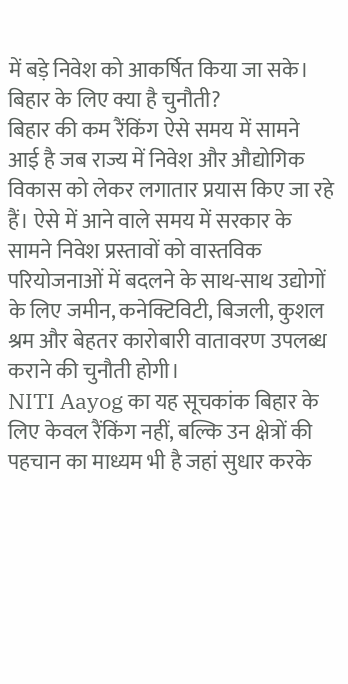में बड़े निवेश को आकर्षित किया जा सके।
बिहार के लिए क्या है चुनौती?
बिहार की कम रैंकिंग ऐसे समय में सामने आई है जब राज्य में निवेश और औद्योगिक विकास को लेकर लगातार प्रयास किए जा रहे हैं। ऐसे में आने वाले समय में सरकार के सामने निवेश प्रस्तावों को वास्तविक परियोजनाओं में बदलने के साथ-साथ उद्योगों के लिए जमीन, कनेक्टिविटी, बिजली, कुशल श्रम और बेहतर कारोबारी वातावरण उपलब्ध कराने की चुनौती होगी।
NITI Aayog का यह सूचकांक बिहार के लिए केवल रैंकिंग नहीं, बल्कि उन क्षेत्रों की पहचान का माध्यम भी है जहां सुधार करके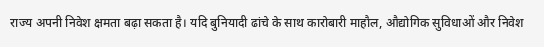राज्य अपनी निवेश क्षमता बढ़ा सकता है। यदि बुनियादी ढांचे के साथ कारोबारी माहौल, औद्योगिक सुविधाओं और निवेश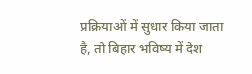प्रक्रियाओं में सुधार किया जाता है, तो बिहार भविष्य में देश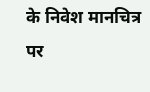के निवेश मानचित्र पर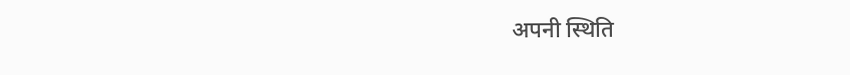अपनी स्थिति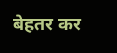बेहतर कर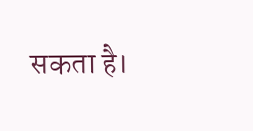सकता है।